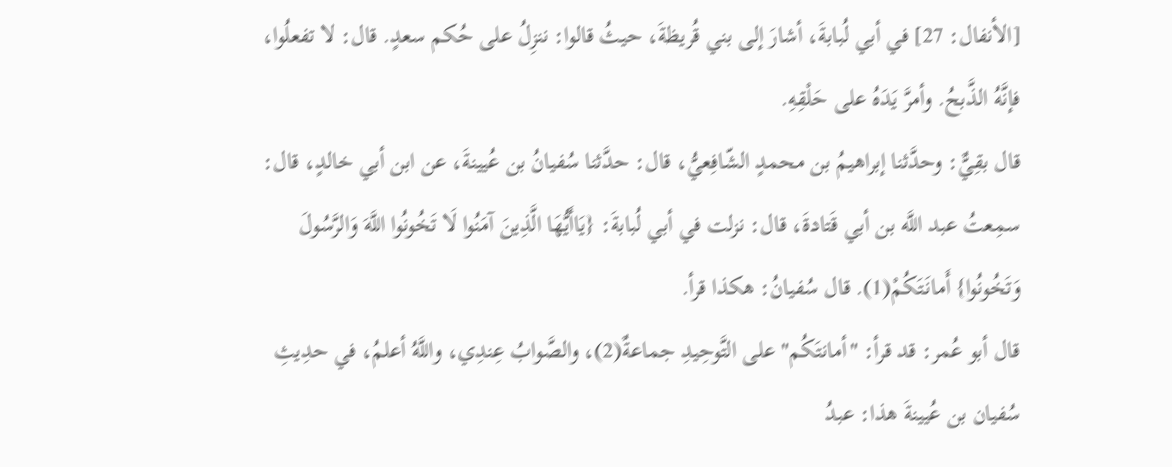[الأنفال: 27] في أبي لُبابةَ، أشارَ إلى بني قُريظةَ، حيثُ قالوا: ننزِلُ على حُكم سعدٍ. قال: لا تفعلُوا، فإنَّهُ الذَّبحُ. وأمرَّ يَدَهُ على حَلْقِهِ.
قال بقِيٌّ: وحدَّثنا إبراهيمُ بن محمدٍ الشّافِعيُّ، قال: حدَّثنا سُفيانُ بن عُيينةَ، عن ابن أبي خالدٍ، قال: سمِعتُ عبد اللَّه بن أبي قَتادةَ، قال: نزلت في أبي لُبابةَ: {يَاأَيُّهَا الَّذِينَ آمَنُوا لَا تَخُونُوا اللَّهَ وَالرَّسُولَ وَتَخُونُوا} أَمانَتَكُمْ(1). قال سُفيانُ: هكذا قرأ.
قال أبو عُمر: قد قرأ: "أمانتَكُم" على التَّوحِيدِ جماعةٌ(2)، والصَّوابُ عِندِي، واللَّهُ أعلمُ، في حدِيثِ سُفيان بن عُيينةَ هذا: عبدُ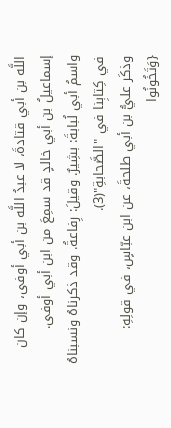اللَّه بن أبي قتادةَ، لا عبدُ اللَّه بن أبي أوفى، وإن كان إسماعيلُ بن أبي خالدٍ قد سمِعَ من ابن أبي أوفى.
واسمُ أبي لُبابةَ: بشِيرٌ. وقيلَ: رِفاعةُ. وقد ذكرناهُ ونسبناهُ في كِتابِنا في "الصَّحابةِ"(3).
وذكَر عليُّ بن أبي طلحةَ، عن ابن عبّاسٍ، في قولِهِ: {وَتَخُونُوا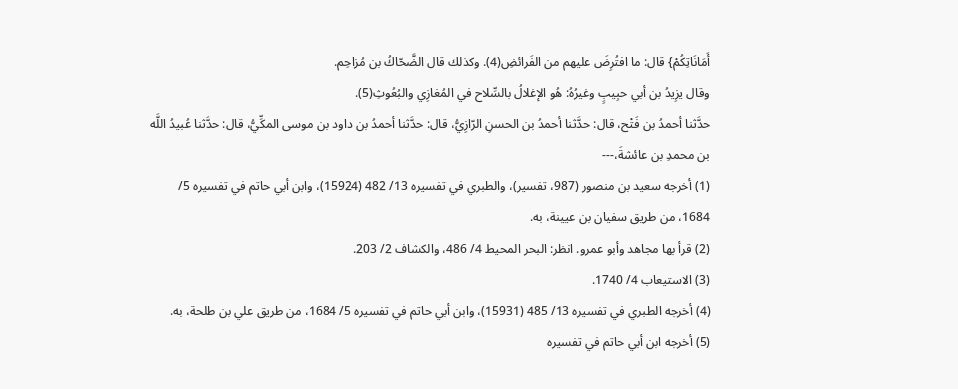أَمَانَاتِكُمْ} قال: ما افتُرِضَ عليهم من الفَرائضِ(4). وكذلك قال الضَّحّاكُ بن مُزاحِم.
وقال يزِيدُ بن أبي حبِيبٍ وغيرُهُ: هُو الإغلالُ بالسِّلاح في المُغازِي والبُعُوثِ(5).
حدَّثنا أحمدُ بن فَتْح، قال: حدَّثنا أحمدُ بن الحسنِ الرّازِيُّ، قال: حدَّثنا أحمدُ بن داود بن موسى المكِّيُّ، قال: حدَّثنا عُبيدُ اللَّه بن محمدِ بن عائشةَ،---
(1) أخرجه سعيد بن منصور (987، تفسير)، والطبري في تفسيره 13/ 482 (15924)، وابن أبي حاتم في تفسيره 5/ 1684، من طريق سفيان بن عيينة، به.
(2) قرأ بها مجاهد وأبو عمرو. انظر: البحر المحيط 4/ 486، والكشاف 2/ 203.
(3) الاستيعاب 4/ 1740.
(4) أخرجه الطبري في تفسيره 13/ 485 (15931)، وابن أبي حاتم في تفسيره 5/ 1684، من طريق علي بن طلحة، به.
(5) أخرجه ابن أبي حاتم في تفسيره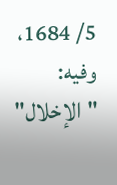5/ 1684، وفيه: "الإخلال"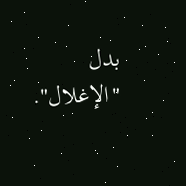بدل "الإغلال".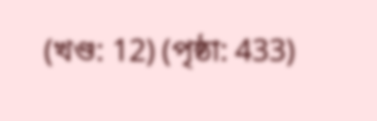(খণ্ড: 12) (পৃষ্ঠা: 433)